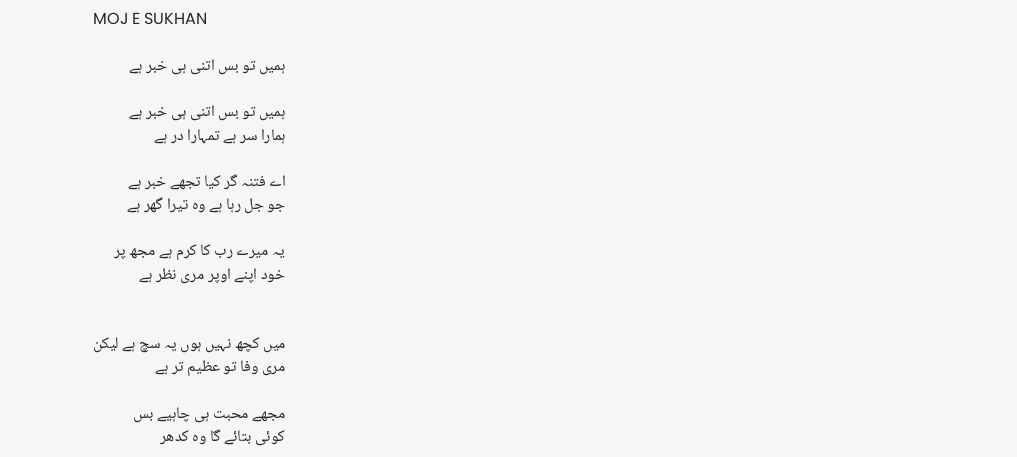MOJ E SUKHAN

ہمیں تو بس اتنی ہی خبر ہے

ہمیں تو بس اتنی ہی خبر ہے
ہمارا سر ہے تمہارا در ہے

اے فتنہ گر کیا تجھے خبر ہے
جو جل رہا ہے وہ تیرا گھر ہے

یہ میرے رب کا کرم ہے مجھ پر
خود اپنے اوپر مری نظر ہے


میں کچھ نہیں ہوں یہ سچ ہے لیکن
مری وفا تو عظیم تر ہے

مجھے محبت ہی چاہیے بس
کوئی بتائے گا وہ کدھر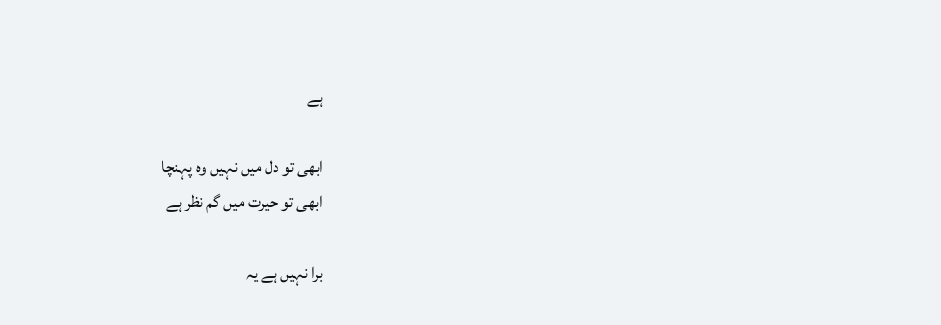ہے

ابھی تو دل میں نہیں وہ پہنچا
ابھی تو حیرت میں گم نظر ہے

برا نہیں ہے یہ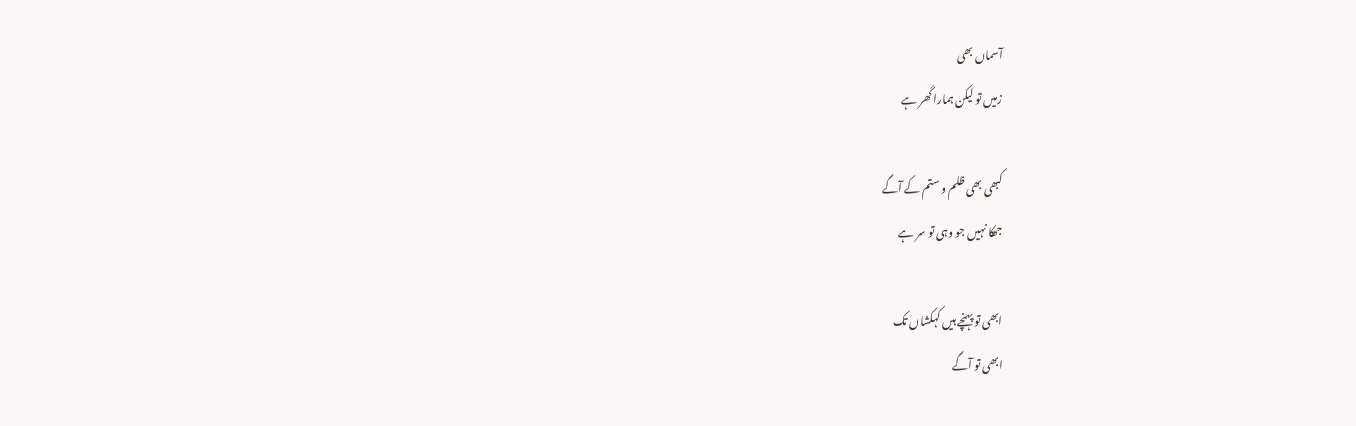آسماں بھی
زمیں تو لیکن ہمارا گھر ہے

کبھی بھی ظلم و ستم کے آگے
جھکا نہیں جو وہی تو سر ہے

ابھی تو پہنچے ہیں کہکشاں تک
ابھی تو آگے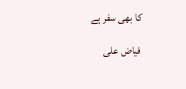کا بھی سفر ہے

فیاض علی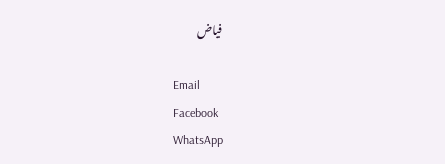فیاض

Email
Facebook
WhatsApp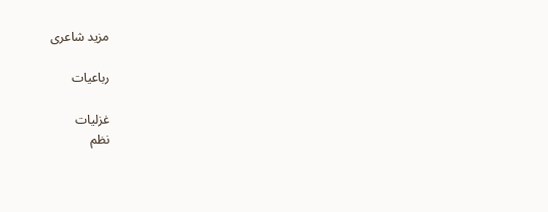مزید شاعری

رباعیات

غزلیات
نظم